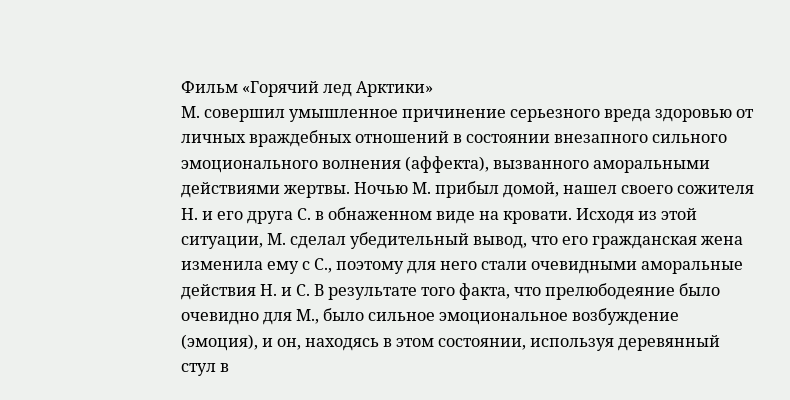Фильм «Горячий лед Арктики»
М. совершил умышленное причинение серьезного вреда здоровью от личных враждебных отношений в состоянии внезапного сильного эмоционального волнения (аффекта), вызванного аморальными действиями жертвы. Ночью М. прибыл домой, нашел своего сожителя Н. и его друга С. в обнаженном виде на кровати. Исходя из этой ситуации, М. сделал убедительный вывод, что его гражданская жена изменила ему с С., поэтому для него стали очевидными аморальные действия Н. и С. В результате того факта, что прелюбодеяние было очевидно для М., было сильное эмоциональное возбуждение (эмоция), и он, находясь в этом состоянии, используя деревянный стул в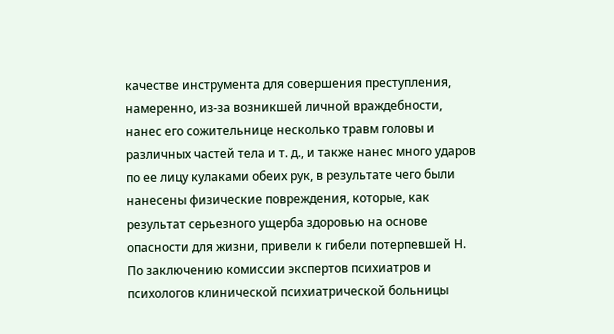качестве инструмента для совершения преступления, намеренно, из-за возникшей личной враждебности, нанес его сожительнице несколько травм головы и различных частей тела и т. д., и также нанес много ударов по ее лицу кулаками обеих рук, в результате чего были нанесены физические повреждения, которые, как результат серьезного ущерба здоровью на основе опасности для жизни, привели к гибели потерпевшей Н.
По заключению комиссии экспертов психиатров и психологов клинической психиатрической больницы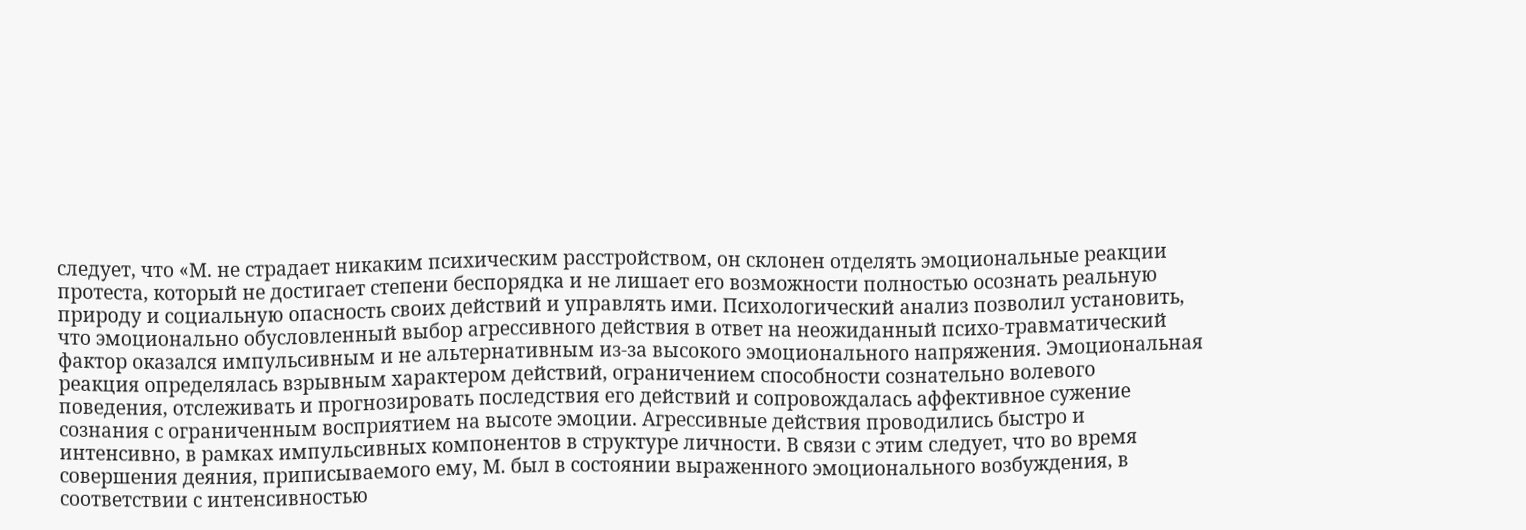следует, что «М. не страдает никаким психическим расстройством, он склонен отделять эмоциональные реакции протеста, который не достигает степени беспорядка и не лишает его возможности полностью осознать реальную природу и социальную опасность своих действий и управлять ими. Психологический анализ позволил установить, что эмоционально обусловленный выбор агрессивного действия в ответ на неожиданный психо-травматический фактор оказался импульсивным и не альтернативным из-за высокого эмоционального напряжения. Эмоциональная реакция определялась взрывным характером действий, ограничением способности сознательно волевого поведения, отслеживать и прогнозировать последствия его действий и сопровождалась аффективное сужение сознания с ограниченным восприятием на высоте эмоции. Агрессивные действия проводились быстро и интенсивно, в рамках импульсивных компонентов в структуре личности. В связи с этим следует, что во время совершения деяния, приписываемого ему, М. был в состоянии выраженного эмоционального возбуждения, в соответствии с интенсивностью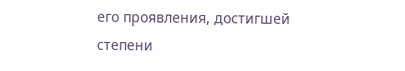его проявления, достигшей степени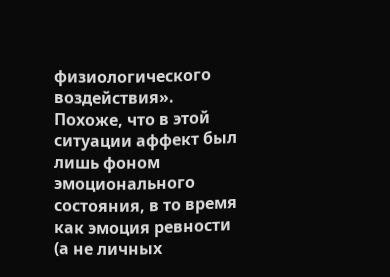физиологического воздействия».
Похоже, что в этой ситуации аффект был лишь фоном эмоционального состояния, в то время как эмоция ревности (а не личных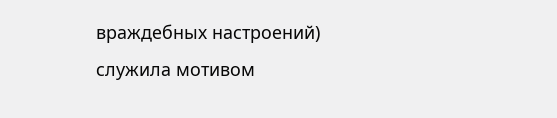враждебных настроений) служила мотивом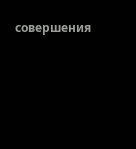совершения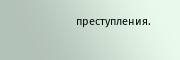преступления.